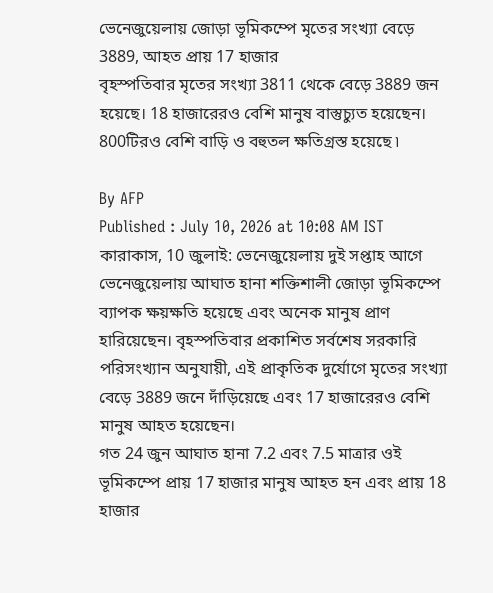ভেনেজুয়েলায় জোড়া ভূমিকম্পে মৃতের সংখ্যা বেড়ে 3889, আহত প্রায় 17 হাজার
বৃহস্পতিবার মৃতের সংখ্যা 3811 থেকে বেড়ে 3889 জন হয়েছে। 18 হাজারেরও বেশি মানুষ বাস্তুচ্যুত হয়েছেন। 800টিরও বেশি বাড়ি ও বহুতল ক্ষতিগ্রস্ত হয়েছে ৷

By AFP
Published : July 10, 2026 at 10:08 AM IST
কারাকাস, 10 জুলাই: ভেনেজুয়েলায় দুই সপ্তাহ আগে ভেনেজুয়েলায় আঘাত হানা শক্তিশালী জোড়া ভূমিকম্পে ব্যাপক ক্ষয়ক্ষতি হয়েছে এবং অনেক মানুষ প্রাণ হারিয়েছেন। বৃহস্পতিবার প্রকাশিত সর্বশেষ সরকারি পরিসংখ্যান অনুযায়ী, এই প্রাকৃতিক দুর্যোগে মৃতের সংখ্যা বেড়ে 3889 জনে দাঁড়িয়েছে এবং 17 হাজারেরও বেশি মানুষ আহত হয়েছেন।
গত 24 জুন আঘাত হানা 7.2 এবং 7.5 মাত্রার ওই ভূমিকম্পে প্রায় 17 হাজার মানুষ আহত হন এবং প্রায় 18 হাজার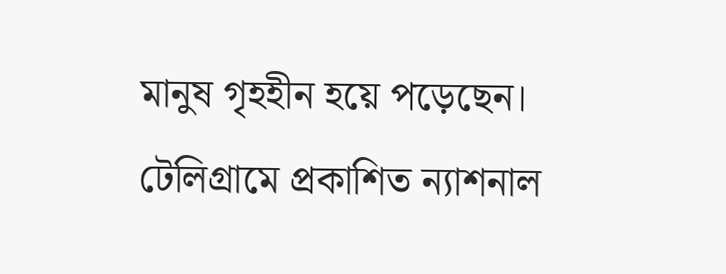মানুষ গৃহহীন হয়ে পড়েছেন। টেলিগ্রামে প্রকাশিত ন্যাশনাল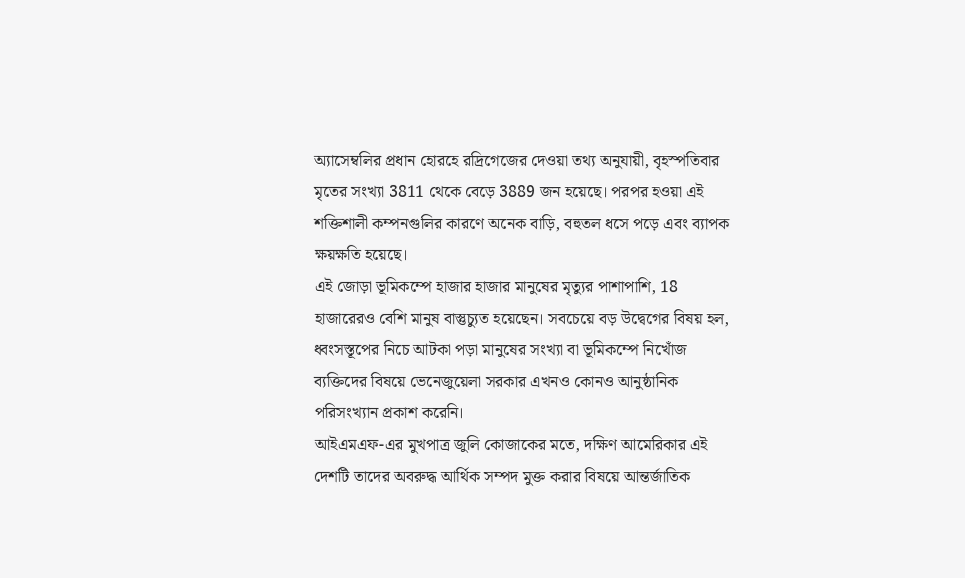অ্যাসেম্বলির প্রধান হোরহে রদ্রিগেজের দেওয়া তথ্য অনুযায়ী, বৃহস্পতিবার মৃতের সংখ্যা 3811 থেকে বেড়ে 3889 জন হয়েছে। পরপর হওয়া এই শক্তিশালী কম্পনগুলির কারণে অনেক বাড়ি, বহুতল ধসে পড়ে এবং ব্যাপক ক্ষয়ক্ষতি হয়েছে।
এই জোড়া ভূমিকম্পে হাজার হাজার মানুষের মৃত্যুর পাশাপাশি, 18 হাজারেরও বেশি মানুষ বাস্তুচ্যুত হয়েছেন। সবচেয়ে বড় উদ্বেগের বিষয় হল, ধ্বংসস্তূপের নিচে আটকা পড়া মানুষের সংখ্যা বা ভূমিকম্পে নিখোঁজ ব্যক্তিদের বিষয়ে ভেনেজুয়েলা সরকার এখনও কোনও আনুষ্ঠানিক পরিসংখ্যান প্রকাশ করেনি।
আইএমএফ-এর মুখপাত্র জুলি কোজাকের মতে, দক্ষিণ আমেরিকার এই দেশটি তাদের অবরুদ্ধ আর্থিক সম্পদ মুক্ত করার বিষয়ে আন্তর্জাতিক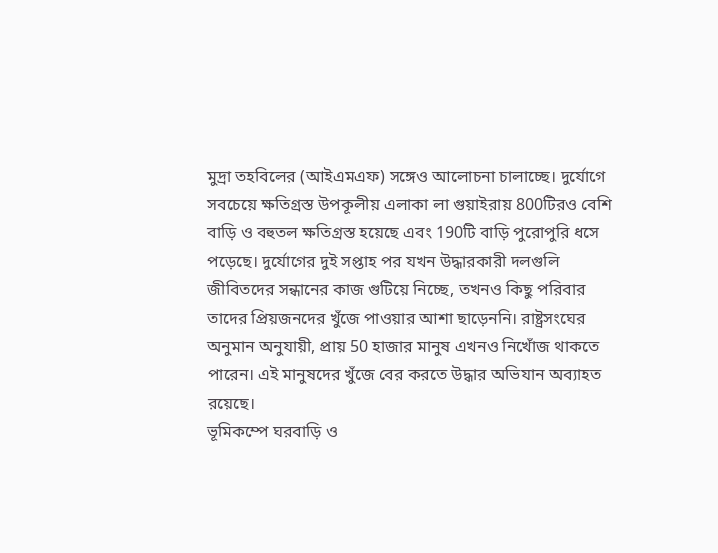মুদ্রা তহবিলের (আইএমএফ) সঙ্গেও আলোচনা চালাচ্ছে। দুর্যোগে সবচেয়ে ক্ষতিগ্রস্ত উপকূলীয় এলাকা লা গুয়াইরায় 800টিরও বেশি বাড়ি ও বহুতল ক্ষতিগ্রস্ত হয়েছে এবং 190টি বাড়ি পুরোপুরি ধসে পড়েছে। দুর্যোগের দুই সপ্তাহ পর যখন উদ্ধারকারী দলগুলি জীবিতদের সন্ধানের কাজ গুটিয়ে নিচ্ছে, তখনও কিছু পরিবার তাদের প্রিয়জনদের খুঁজে পাওয়ার আশা ছাড়েননি। রাষ্ট্রসংঘের অনুমান অনুযায়ী, প্রায় 50 হাজার মানুষ এখনও নিখোঁজ থাকতে পারেন। এই মানুষদের খুঁজে বের করতে উদ্ধার অভিযান অব্যাহত রয়েছে।
ভূমিকম্পে ঘরবাড়ি ও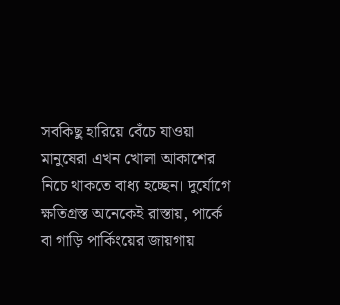সবকিছু হারিয়ে বেঁচে যাওয়া মানুষেরা এখন খোলা আকাশের নিচে থাকতে বাধ্য হচ্ছেন। দুর্যোগে ক্ষতিগ্রস্ত অনেকেই রাস্তায়, পার্কে বা গাড়ি পার্কিংয়ের জায়গায়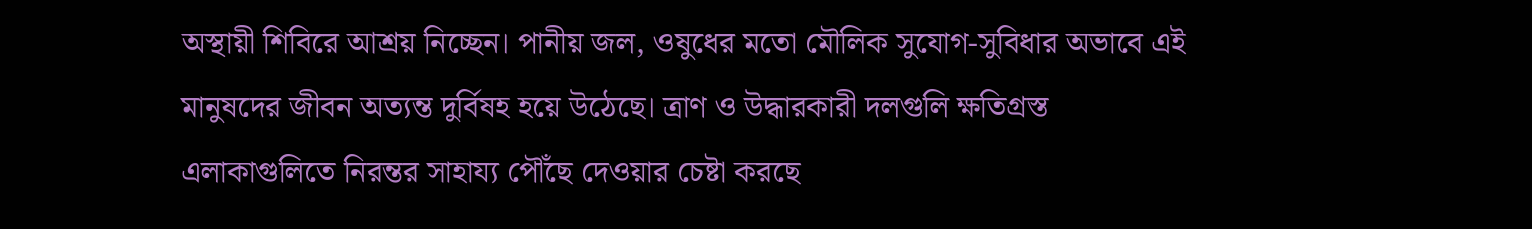অস্থায়ী শিবিরে আশ্রয় নিচ্ছেন। পানীয় জল, ওষুধের মতো মৌলিক সুযোগ-সুবিধার অভাবে এই মানুষদের জীবন অত্যন্ত দুর্বিষহ হয়ে উঠেছে। ত্রাণ ও উদ্ধারকারী দলগুলি ক্ষতিগ্রস্ত এলাকাগুলিতে নিরন্তর সাহায্য পৌঁছে দেওয়ার চেষ্টা করছে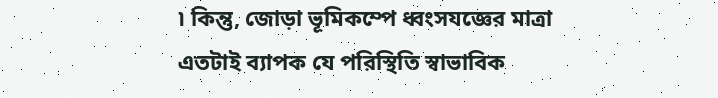৷ কিন্তু, জোড়া ভূমিকম্পে ধ্বংসযজ্ঞের মাত্রা এতটাই ব্যাপক যে পরিস্থিতি স্বাভাবিক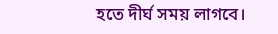হতে দীর্ঘ সময় লাগবে।